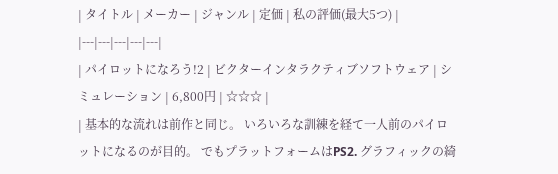| タイトル | メーカー | ジャンル | 定価 | 私の評価(最大5つ) |
|---|---|---|---|---|
| パイロットになろう!2 | ビクターインタラクティブソフトウェア | シミュレーション | 6,800円 | ☆☆☆ |
| 基本的な流れは前作と同じ。 いろいろな訓練を経て一人前のパイロットになるのが目的。 でもプラットフォームはPS2. グラフィックの綺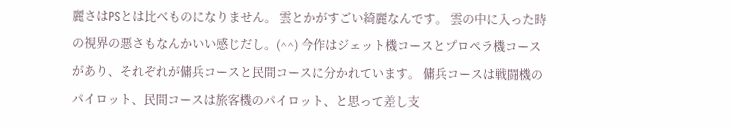麗さはPSとは比べものになりません。 雲とかがすごい綺麗なんです。 雲の中に入った時の視界の悪さもなんかいい感じだし。(^^) 今作はジェット機コースとプロペラ機コースがあり、それぞれが傭兵コースと民間コースに分かれています。 傭兵コースは戦闘機のパイロット、民間コースは旅客機のパイロット、と思って差し支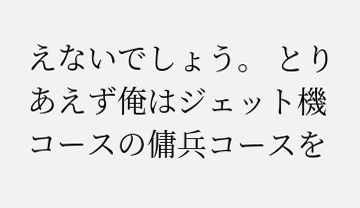えないでしょう。 とりあえず俺はジェット機コースの傭兵コースを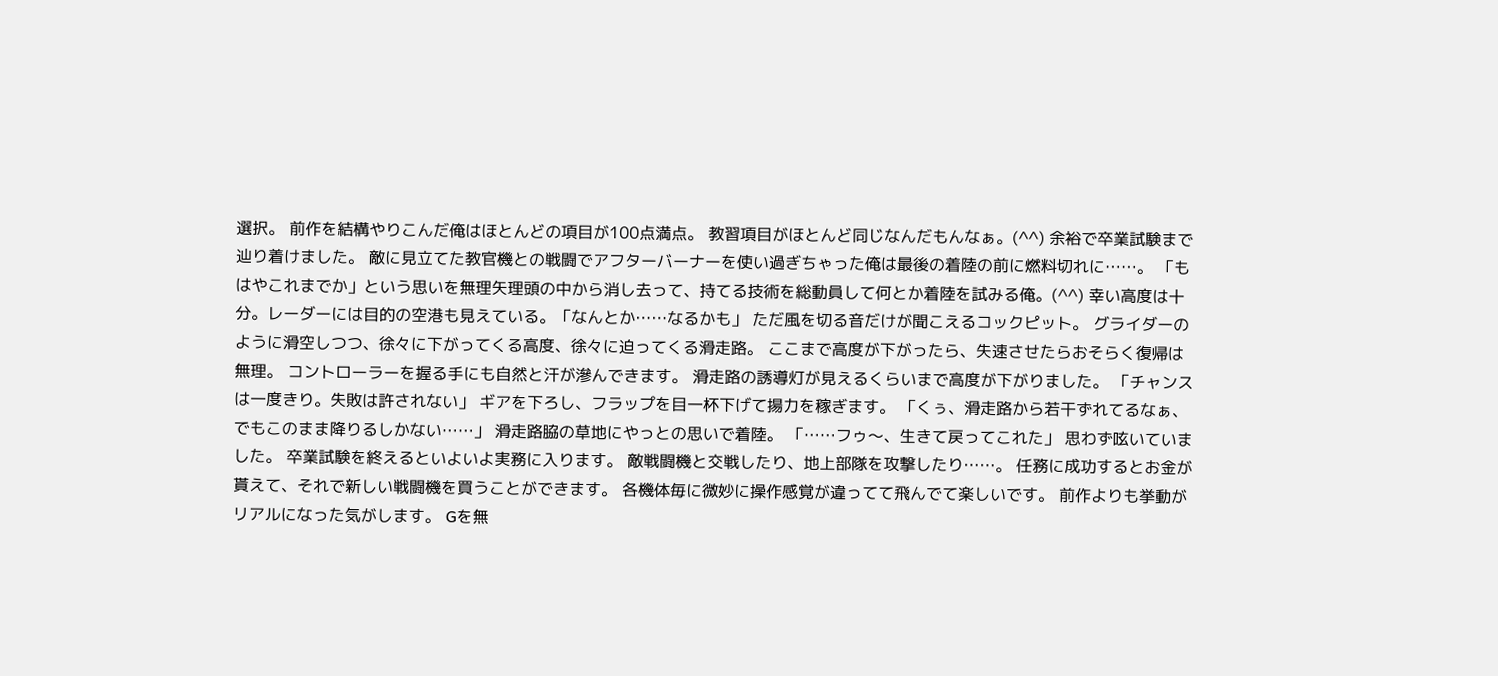選択。 前作を結構やりこんだ俺はほとんどの項目が100点満点。 教習項目がほとんど同じなんだもんなぁ。(^^) 余裕で卒業試験まで辿り着けました。 敵に見立てた教官機との戦闘でアフターバーナーを使い過ぎちゃった俺は最後の着陸の前に燃料切れに……。 「もはやこれまでか」という思いを無理矢理頭の中から消し去って、持てる技術を総動員して何とか着陸を試みる俺。(^^) 幸い高度は十分。レーダーには目的の空港も見えている。「なんとか……なるかも」 ただ風を切る音だけが聞こえるコックピット。 グライダーのように滑空しつつ、徐々に下がってくる高度、徐々に迫ってくる滑走路。 ここまで高度が下がったら、失速させたらおそらく復帰は無理。 コントローラーを握る手にも自然と汗が滲んできます。 滑走路の誘導灯が見えるくらいまで高度が下がりました。 「チャンスは一度きり。失敗は許されない」 ギアを下ろし、フラップを目一杯下げて揚力を稼ぎます。 「くぅ、滑走路から若干ずれてるなぁ、でもこのまま降りるしかない……」 滑走路脇の草地にやっとの思いで着陸。 「……フゥ〜、生きて戻ってこれた」 思わず呟いていました。 卒業試験を終えるといよいよ実務に入ります。 敵戦闘機と交戦したり、地上部隊を攻撃したり……。 任務に成功するとお金が貰えて、それで新しい戦闘機を買うことができます。 各機体毎に微妙に操作感覚が違ってて飛んでて楽しいです。 前作よりも挙動がリアルになった気がします。 Gを無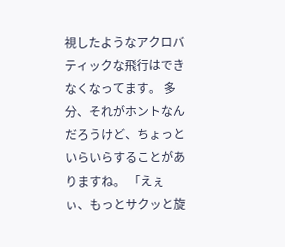視したようなアクロバティックな飛行はできなくなってます。 多分、それがホントなんだろうけど、ちょっといらいらすることがありますね。 「えぇぃ、もっとサクッと旋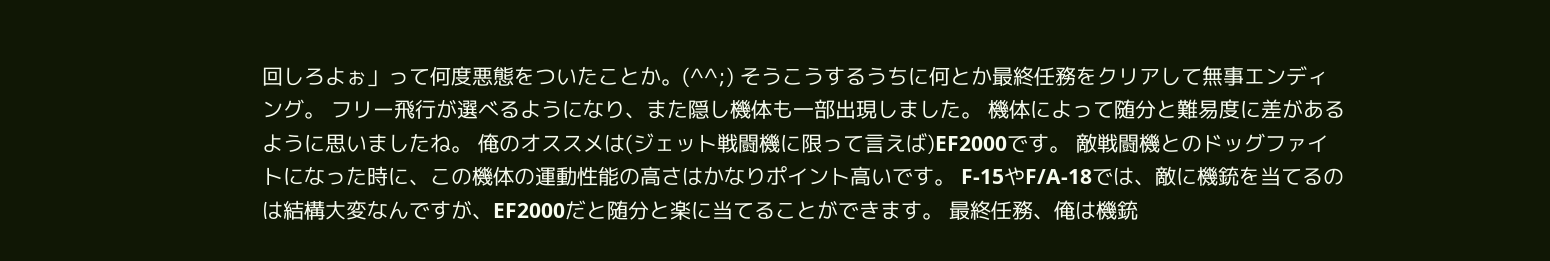回しろよぉ」って何度悪態をついたことか。(^^;) そうこうするうちに何とか最終任務をクリアして無事エンディング。 フリー飛行が選べるようになり、また隠し機体も一部出現しました。 機体によって随分と難易度に差があるように思いましたね。 俺のオススメは(ジェット戦闘機に限って言えば)EF2000です。 敵戦闘機とのドッグファイトになった時に、この機体の運動性能の高さはかなりポイント高いです。 F-15やF/A-18では、敵に機銃を当てるのは結構大変なんですが、EF2000だと随分と楽に当てることができます。 最終任務、俺は機銃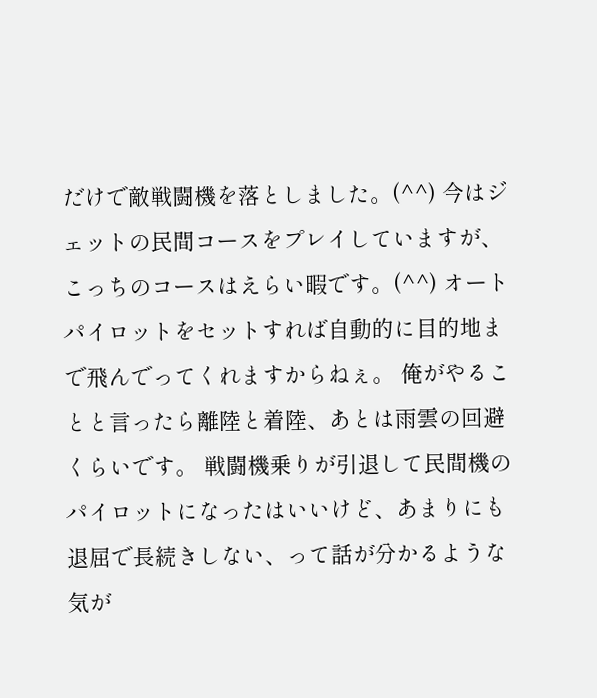だけで敵戦闘機を落としました。(^^) 今はジェットの民間コースをプレイしていますが、こっちのコースはえらい暇です。(^^) オートパイロットをセットすれば自動的に目的地まで飛んでってくれますからねぇ。 俺がやることと言ったら離陸と着陸、あとは雨雲の回避くらいです。 戦闘機乗りが引退して民間機のパイロットになったはいいけど、あまりにも退屈で長続きしない、って話が分かるような気が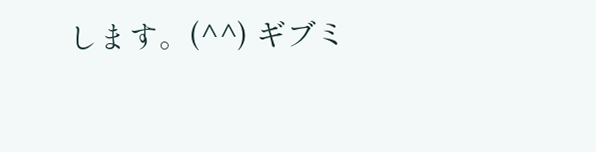します。(^^) ギブミ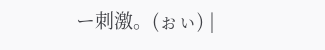ー刺激。(ぉぃ) |